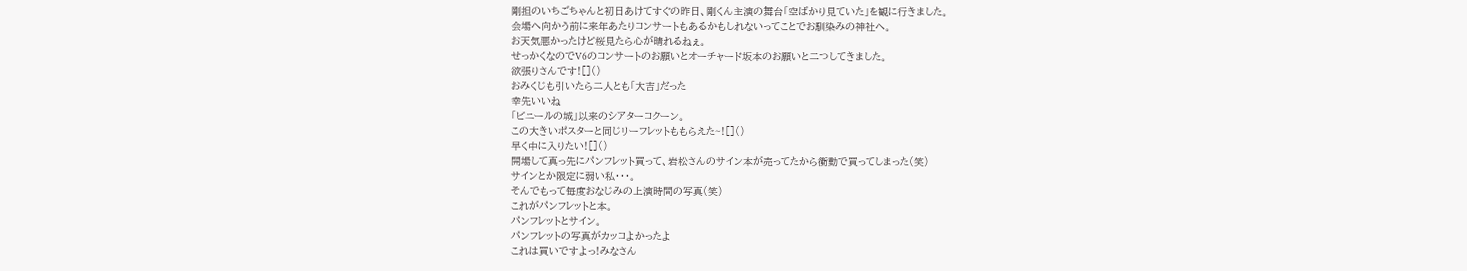剛担のいちごちゃんと初日あけてすぐの昨日、剛くん主演の舞台「空ばかり見ていた」を観に行きました。
会場へ向かう前に来年あたりコンサートもあるかもしれないってことでお馴染みの神社へ。
お天気悪かったけど桜見たら心が晴れるねぇ。
せっかくなのでV6のコンサートのお願いとオーチャード坂本のお願いと二つしてきました。
欲張りさんです![]()
おみくじも引いたら二人とも「大吉」だった
幸先いいね
「ビニールの城」以来のシアターコクーン。
この大きいポスターと同じリーフレットももらえた~![]()
早く中に入りたい![]()
開場して真っ先にパンフレット買って、岩松さんのサイン本が売ってたから衝動で買ってしまった(笑)
サインとか限定に弱い私・・・。
そんでもって毎度おなじみの上演時間の写真(笑)
これがパンフレットと本。
パンフレットとサイン。
パンフレットの写真がカッコよかったよ
これは買いですよっ!みなさん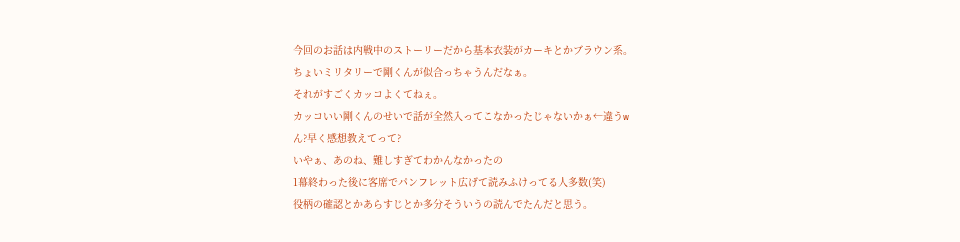今回のお話は内戦中のストーリーだから基本衣装がカーキとかブラウン系。
ちょいミリタリーで剛くんが似合っちゃうんだなぁ。
それがすごくカッコよくてねぇ。
カッコいい剛くんのせいで話が全然入ってこなかったじゃないかぁ←違うw
ん?早く感想教えてって?
いやぁ、あのね、難しすぎてわかんなかったの
1幕終わった後に客席でパンフレット広げて読みふけってる人多数(笑)
役柄の確認とかあらすじとか多分そういうの読んでたんだと思う。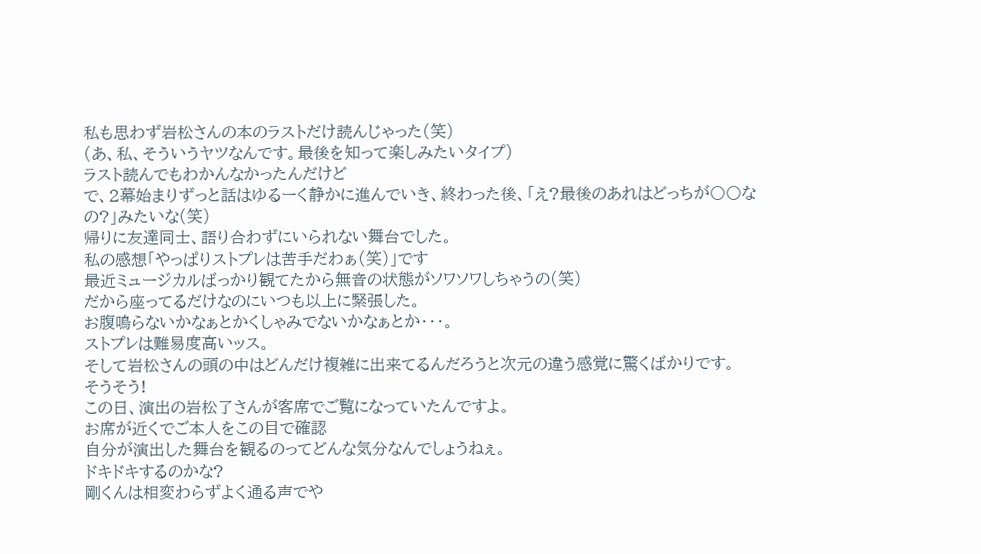私も思わず岩松さんの本のラストだけ読んじゃった(笑)
(あ、私、そういうヤツなんです。最後を知って楽しみたいタイプ)
ラスト読んでもわかんなかったんだけど
で、2幕始まりずっと話はゆるーく静かに進んでいき、終わった後、「え?最後のあれはどっちが〇〇なの?」みたいな(笑)
帰りに友達同士、語り合わずにいられない舞台でした。
私の感想「やっぱりストプレは苦手だわぁ(笑)」です
最近ミュージカルばっかり観てたから無音の状態がソワソワしちゃうの(笑)
だから座ってるだけなのにいつも以上に緊張した。
お腹鳴らないかなぁとかくしゃみでないかなぁとか・・・。
ストプレは難易度高いッス。
そして岩松さんの頭の中はどんだけ複雑に出来てるんだろうと次元の違う感覚に驚くばかりです。
そうそう!
この日、演出の岩松了さんが客席でご覧になっていたんですよ。
お席が近くでご本人をこの目で確認
自分が演出した舞台を観るのってどんな気分なんでしょうねぇ。
ドキドキするのかな?
剛くんは相変わらずよく通る声でや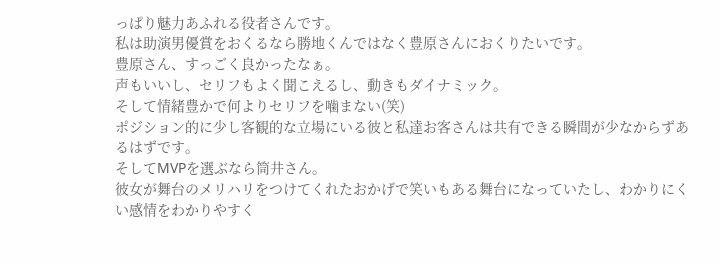っぱり魅力あふれる役者さんです。
私は助演男優賞をおくるなら勝地くんではなく豊原さんにおくりたいです。
豊原さん、すっごく良かったなぁ。
声もいいし、セリフもよく聞こえるし、動きもダイナミック。
そして情緒豊かで何よりセリフを噛まない(笑)
ポジション的に少し客観的な立場にいる彼と私達お客さんは共有できる瞬間が少なからずあるはずです。
そしてMVPを選ぶなら筒井さん。
彼女が舞台のメリハリをつけてくれたおかげで笑いもある舞台になっていたし、わかりにくい感情をわかりやすく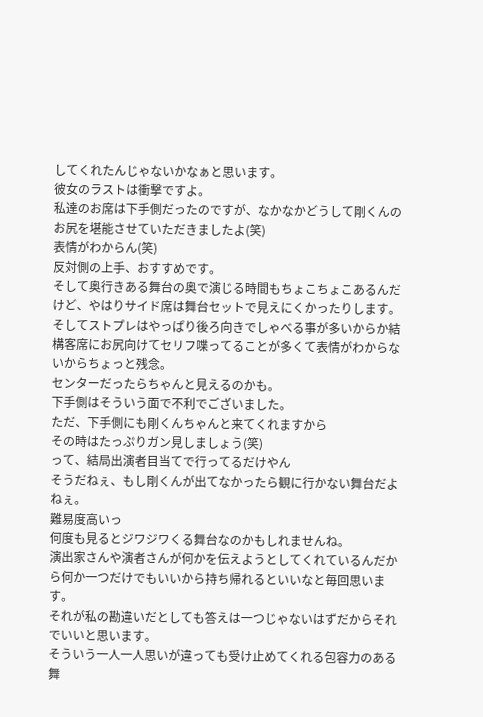してくれたんじゃないかなぁと思います。
彼女のラストは衝撃ですよ。
私達のお席は下手側だったのですが、なかなかどうして剛くんのお尻を堪能させていただきましたよ(笑)
表情がわからん(笑)
反対側の上手、おすすめです。
そして奥行きある舞台の奥で演じる時間もちょこちょこあるんだけど、やはりサイド席は舞台セットで見えにくかったりします。
そしてストプレはやっぱり後ろ向きでしゃべる事が多いからか結構客席にお尻向けてセリフ喋ってることが多くて表情がわからないからちょっと残念。
センターだったらちゃんと見えるのかも。
下手側はそういう面で不利でございました。
ただ、下手側にも剛くんちゃんと来てくれますから
その時はたっぷりガン見しましょう(笑)
って、結局出演者目当てで行ってるだけやん
そうだねぇ、もし剛くんが出てなかったら観に行かない舞台だよねぇ。
難易度高いっ
何度も見るとジワジワくる舞台なのかもしれませんね。
演出家さんや演者さんが何かを伝えようとしてくれているんだから何か一つだけでもいいから持ち帰れるといいなと毎回思います。
それが私の勘違いだとしても答えは一つじゃないはずだからそれでいいと思います。
そういう一人一人思いが違っても受け止めてくれる包容力のある舞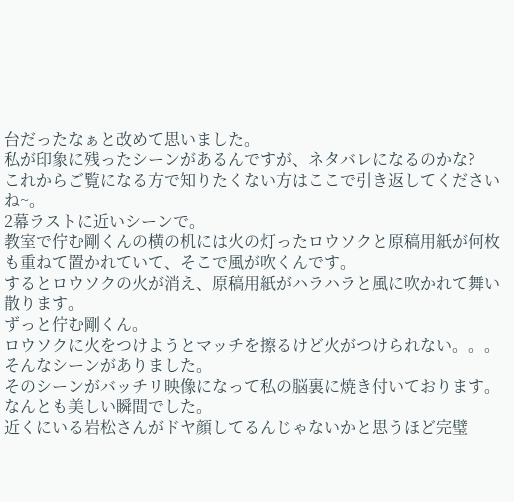台だったなぁと改めて思いました。
私が印象に残ったシーンがあるんですが、ネタバレになるのかな?
これからご覧になる方で知りたくない方はここで引き返してくださいね~。
2幕ラストに近いシーンで。
教室で佇む剛くんの横の机には火の灯ったロウソクと原稿用紙が何枚も重ねて置かれていて、そこで風が吹くんです。
するとロウソクの火が消え、原稿用紙がハラハラと風に吹かれて舞い散ります。
ずっと佇む剛くん。
ロウソクに火をつけようとマッチを擦るけど火がつけられない。。。
そんなシーンがありました。
そのシーンがバッチリ映像になって私の脳裏に焼き付いております。
なんとも美しい瞬間でした。
近くにいる岩松さんがドヤ顔してるんじゃないかと思うほど完璧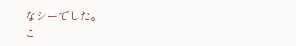なシーでした。
こ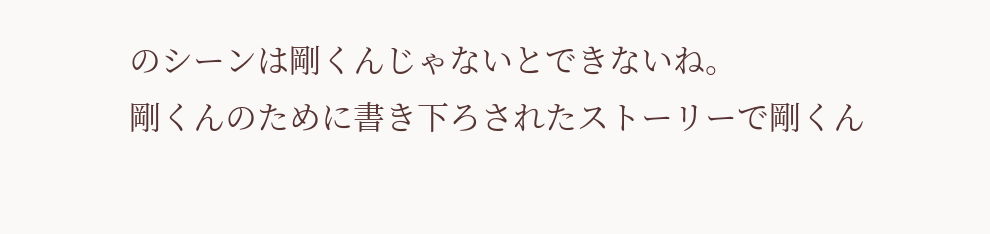のシーンは剛くんじゃないとできないね。
剛くんのために書き下ろされたストーリーで剛くん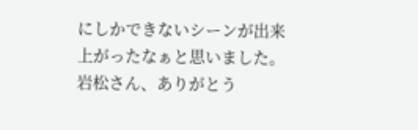にしかできないシーンが出来上がったなぁと思いました。
岩松さん、ありがとう